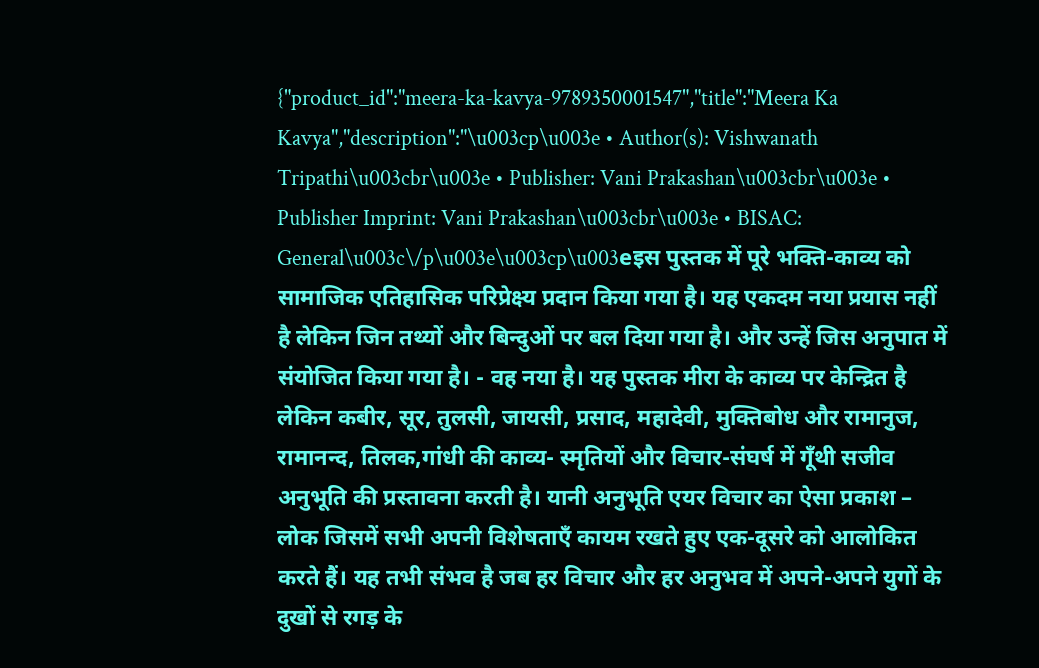{"product_id":"meera-ka-kavya-9789350001547","title":"Meera Ka Kavya","description":"\u003cp\u003e • Author(s): Vishwanath Tripathi\u003cbr\u003e • Publisher: Vani Prakashan\u003cbr\u003e • Publisher Imprint: Vani Prakashan\u003cbr\u003e • BISAC: General\u003c\/p\u003e\u003cp\u003eइस पुस्तक में पूरे भक्ति-काव्य को सामाजिक एतिहासिक परिप्रेक्ष्य प्रदान किया गया है। यह एकदम नया प्रयास नहीं है लेकिन जिन तथ्यों और बिन्दुओं पर बल दिया गया है। और उन्हें जिस अनुपात में संयोजित किया गया है। - वह नया है। यह पुस्तक मीरा के काव्य पर केन्द्रित है लेकिन कबीर, सूर, तुलसी, जायसी, प्रसाद, महादेवी, मुक्तिबोध और रामानुज, रामानन्द, तिलक,गांधी की काव्य- स्मृतियों और विचार-संघर्ष में गूँथी सजीव अनुभूति की प्रस्तावना करती है। यानी अनुभूति एयर विचार का ऐसा प्रकाश – लोक जिसमें सभी अपनी विशेषताएँ कायम रखते हुए एक-दूसरे को आलोकित करते हैं। यह तभी संभव है जब हर विचार और हर अनुभव में अपने-अपने युगों के दुखों से रगड़ के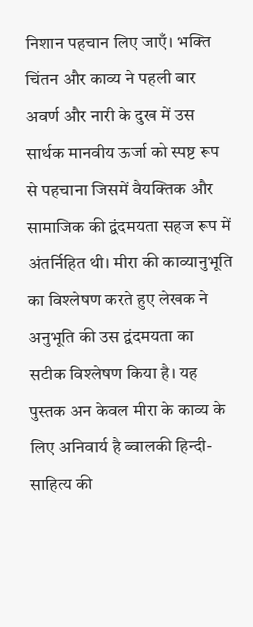निशान पहचान लिए जाएँ। भक्ति चिंतन और काव्य ने पहली बार अवर्ण और नारी के दुख में उस सार्थक मानवीय ऊर्जा को स्पष्ट रूप से पहचाना जिसमें वैयक्तिक और सामाजिक की द्वंदमयता सहज रूप में अंतर्निहित थी। मीरा की काव्यानुभूति का विश्लेषण करते हुए लेखक ने अनुभूति की उस द्वंदमयता का सटीक विश्लेषण किया है। यह पुस्तक अन केवल मीरा के काव्य के लिए अनिवार्य है ब्वालकी हिन्दी-साहित्य की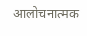आलोचनात्मक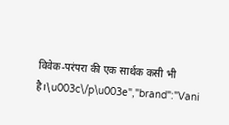विवेक-परंपरा की एक सार्थक कसी भी है।\u003c\/p\u003e","brand":"Vani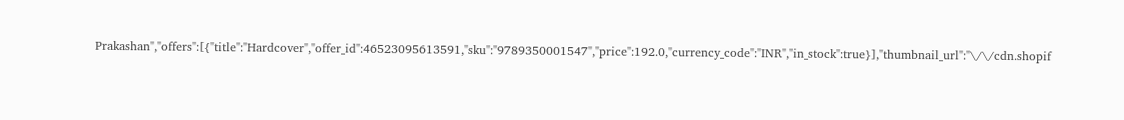Prakashan","offers":[{"title":"Hardcover","offer_id":46523095613591,"sku":"9789350001547","price":192.0,"currency_code":"INR","in_stock":true}],"thumbnail_url":"\/\/cdn.shopif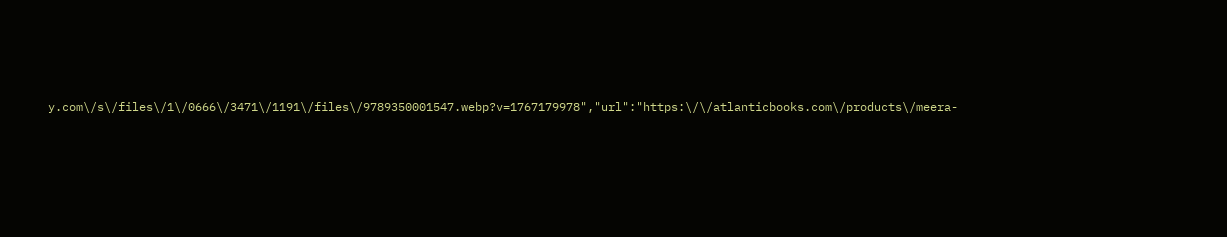y.com\/s\/files\/1\/0666\/3471\/1191\/files\/9789350001547.webp?v=1767179978","url":"https:\/\/atlanticbooks.com\/products\/meera-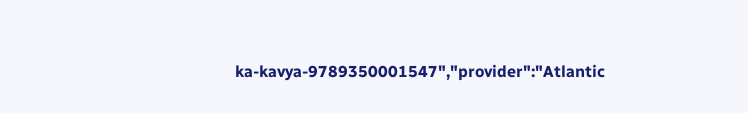ka-kavya-9789350001547","provider":"Atlantic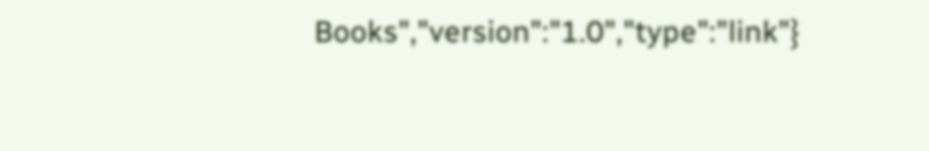Books","version":"1.0","type":"link"}